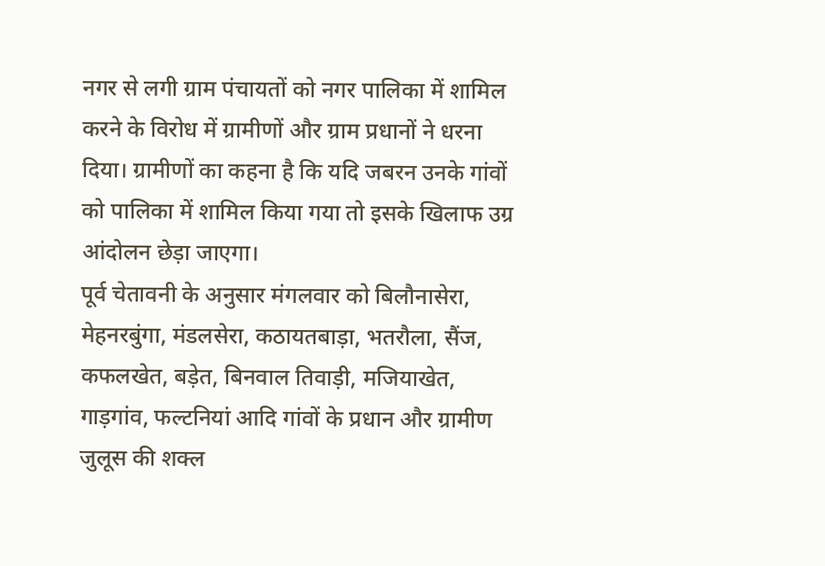नगर से लगी ग्राम पंचायतों को नगर पालिका में शामिल करने के विरोध में ग्रामीणों और ग्राम प्रधानों ने धरना दिया। ग्रामीणों का कहना है कि यदि जबरन उनके गांवों को पालिका में शामिल किया गया तो इसके खिलाफ उग्र आंदोलन छेड़ा जाएगा।
पूर्व चेतावनी के अनुसार मंगलवार को बिलौनासेरा, मेहनरबुंगा, मंडलसेरा, कठायतबाड़ा, भतरौला, सैंज, कफलखेत, बड़ेत, बिनवाल तिवाड़ी, मजियाखेत, गाड़गांव, फल्टनियां आदि गांवों के प्रधान और ग्रामीण जुलूस की शक्ल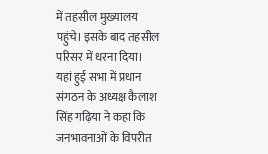में तहसील मुख्यालय पहुंचे। इसके बाद तहसील परिसर में धरना दिया।
यहां हुई सभा में प्रधान संगठन के अध्यक्ष कैलाश सिंह गढ़िया ने कहा कि जनभावनाओं के विपरीत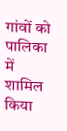गांवों को पालिका में शामिल किया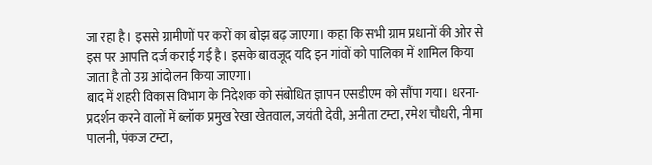जा रहा है। इससे ग्रामीणों पर करों का बोझ बढ़ जाएगा। कहा कि सभी ग्राम प्रधानों की ओर से इस पर आपत्ति दर्ज कराई गई है। इसके बावजूद यदि इन गांवों को पालिका में शामिल किया जाता है तो उग्र आंदोलन किया जाएगा।
बाद में शहरी विकास विभाग के निदेशक को संबोधित ज्ञापन एसडीएम को सौंपा गया। धरना-प्रदर्शन करने वालों में ब्लॉक प्रमुख रेखा खेतवाल, जयंती देवी, अनीता टम्टा, रमेश चौधरी, नीमा पालनी, पंकज टम्टा,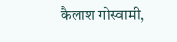कैलाश गोस्वामी,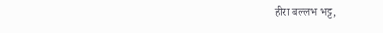हीरा बल्लभ भट्ट,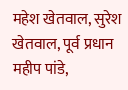महेश खेतवाल, सुरेश खेतवाल, पूर्व प्रधान महीप पांडे,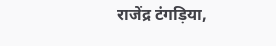राजेंद्र टंगड़िया,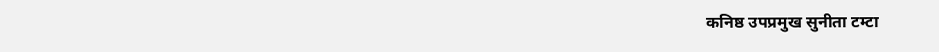कनिष्ठ उपप्रमुख सुनीता टम्टा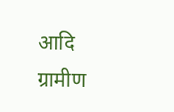आदि ग्रामीण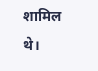शामिल थे।